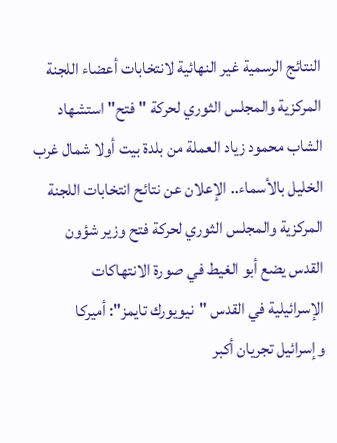النتائج الرسمية غير النهائية لانتخابات أعضاء اللجنة المركزية والمجلس الثوري لحركة "فتح" استشهاد الشاب محمود زياد العملة من بلدة بيت أولا شمال غرب الخليل بالأسماء.. الإعلان عن نتائح انتخابات اللجنة المركزية والمجلس الثوري لحركة فتح وزير شؤون القدس يضع أبو الغيط في صورة الانتهاكات الإسرائيلية في القدس "نيويورك تايمز": أميركا وإسرائيل تجريان أكبر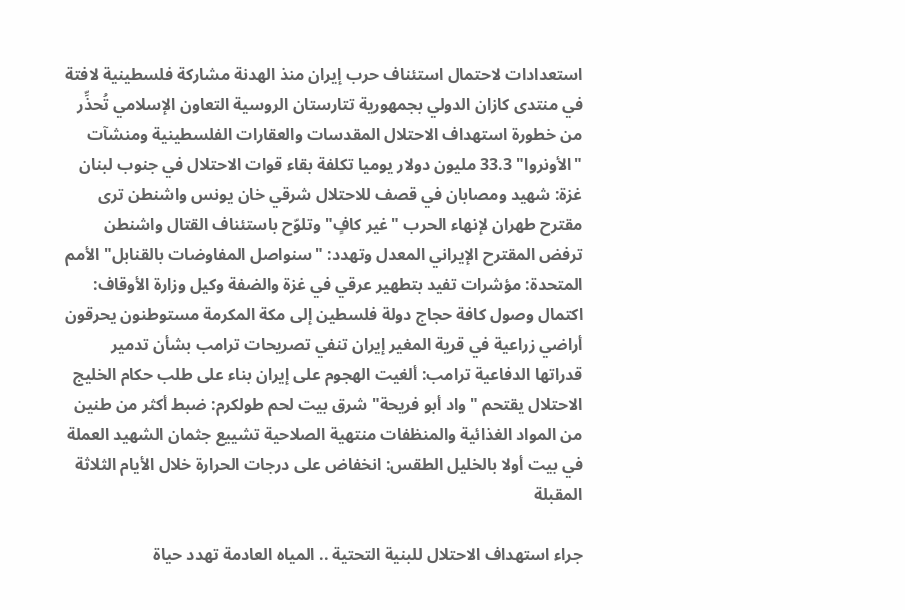استعدادات لاحتمال استئناف حرب إيران منذ الهدنة مشاركة فلسطينية لافتة في منتدى كازان الدولي بجمهورية تتارستان الروسية التعاون الإسلامي تُحذِّر من خطورة استهداف الاحتلال المقدسات والعقارات الفلسطينية ومنشآت "الأونروا" 33.3 مليون دولار يوميا تكلفة بقاء قوات الاحتلال في جنوب لبنان غزة: شهيد ومصابان في قصف للاحتلال شرقي خان يونس واشنطن ترى مقترح طهران لإنهاء الحرب "غير كافٍ" وتلوّح باستئناف القتال واشنطن ترفض المقترح الإيراني المعدل وتهدد: "سنواصل المفاوضات بالقنابل" الأمم المتحدة: مؤشرات تفيد بتطهير عرقي في غزة والضفة وكيل وزارة الأوقاف: اكتمال وصول كافة حجاج دولة فلسطين إلى مكة المكرمة مستوطنون يحرقون أراضي زراعية في قرية المغير إيران تنفي تصريحات ترامب بشأن تدمير قدراتها الدفاعية ترامب: ألغيت الهجوم على إيران بناء على طلب حكام الخليج الاحتلال يقتحم "واد أبو فريحة" شرق بيت لحم طولكرم: ضبط أكثر من طنين من المواد الغذائية والمنظفات منتهية الصلاحية تشييع جثمان الشهيد العملة في بيت أولا بالخليل الطقس: انخفاض على درجات الحرارة خلال الأيام الثلاثة المقبلة

جراء استهداف الاحتلال للبنية التحتية .. المياه العادمة تهدد حياة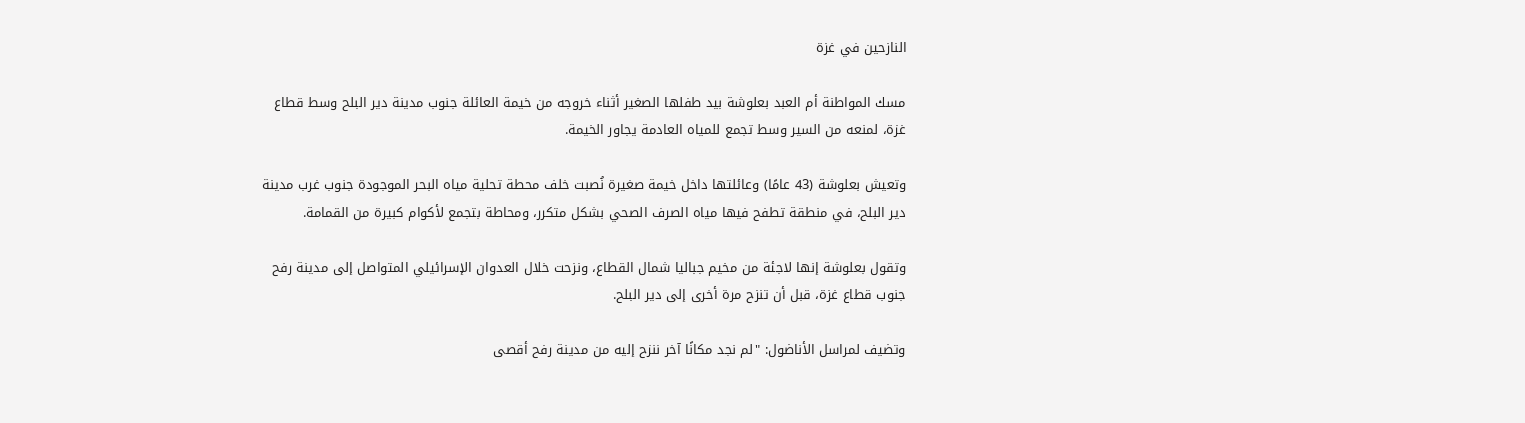النازحين في غزة

مسك المواطنة أم العبد بعلوشة بيد طفلها الصغير أثناء خروجه من خيمة العائلة جنوب مدينة دير البلح وسط قطاع غزة، لمنعه من السير وسط تجمع للمياه العادمة يجاور الخيمة.

وتعيش بعلوشة (43 عامًا) وعائلتها داخل خيمة صغيرة نُصبت خلف محطة تحلية مياه البحر الموجودة جنوب غرب مدينة دير البلح، في منطقة تطفح فيها مياه الصرف الصحي بشكل متكرر، ومحاطة بتجمع لأكوام كبيرة من القمامة.

وتقول بعلوشة إنها لاجئة من مخيم جباليا شمال القطاع، ونزحت خلال العدوان الإسرائيلي المتواصل إلى مدينة رفح جنوب قطاع غزة، قبل أن تنزح مرة أخرى إلى دير البلح.

وتضيف لمراسل الأناضول: "لم نجد مكانًا آخر ننزح إليه من مدينة رفح أقصى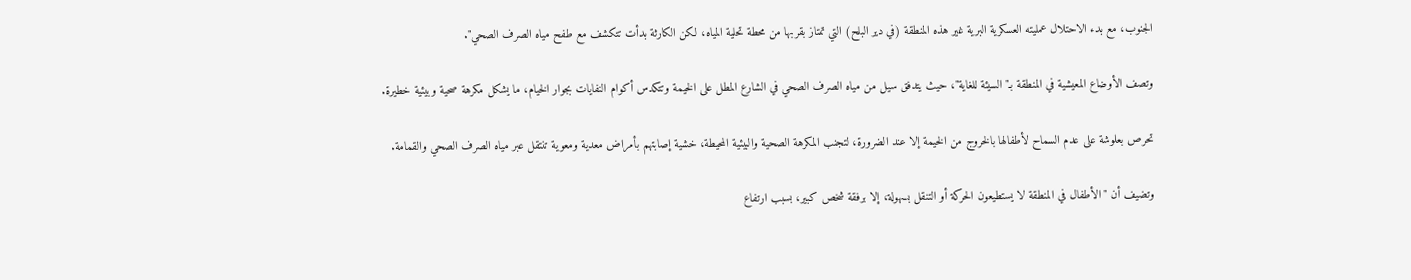الجنوب، مع بدء الاحتلال عمليته العسكرية البرية غير هذه المنطقة (في دير البلح) التي تمتاز بقربها من محطة تحلية المياه، لكن الكارثة بدأت تتكشف مع طفح مياه الصرف الصحي".

وتصف الأوضاع المعيشية في المنطقة بـ"السيئة للغاية"، حيث يتدفق سيل من مياه الصرف الصحي في الشارع المطل على الخيمة وتتكدس أكوام النفايات بجوار الخيام، ما يشكل مكرهة صحية وبيئية خطيرة.

تحرص بعلوشة على عدم السماح لأطفالها بالخروج من الخيمة إلا عند الضرورة، لتجنب المكرهة الصحية والبيئية المحيطة، خشية إصابتهم بأمراض معدية ومعوية تنتقل عبر مياه الصرف الصحي والقمامة.

وتضيف أن "الأطفال في المنطقة لا يستطيعون الحركة أو التنقل بسهولة، إلا برفقة شخص كبير، بسبب ارتفاع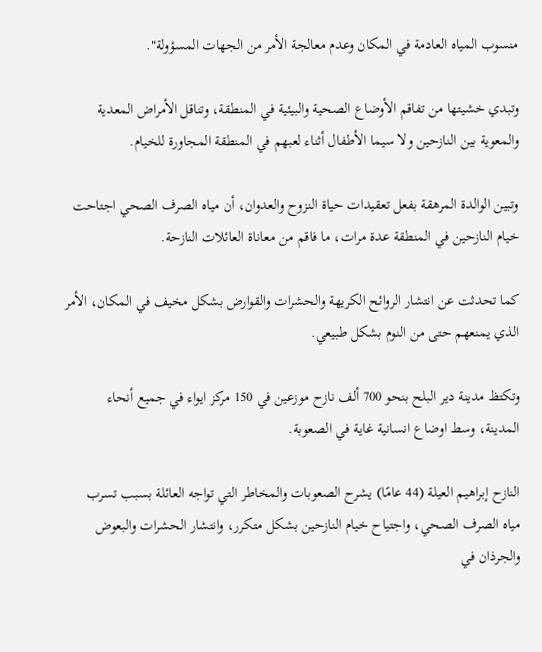منسوب المياه العادمة في المكان وعدم معالجة الأمر من الجهات المسؤولة".

وتبدي خشيتها من تفاقم الأوضاع الصحية والبيئية في المنطقة، وتناقل الأمراض المعدية والمعوية بين النازحين ولا سيما الأطفال أثناء لعبهم في المنطقة المجاورة للخيام.

وتبين الوالدة المرهقة بفعل تعقيدات حياة النزوح والعدوان، أن مياه الصرف الصحي اجتاحت خيام النازحين في المنطقة عدة مرات، ما فاقم من معاناة العائلات النازحة.

كما تحدثت عن انتشار الروائح الكريهة والحشرات والقوارض بشكل مخيف في المكان، الأمر الذي يمنعهم حتى من النوم بشكل طبيعي.

وتكتظ مدينة دير البلح بنحو 700 ألف نازح موزعين في 150 مركز ايواء في جميع أنحاء المدينة، وسط اوضاع انسانية غاية في الصعوبة.

النازح إبراهيم العيلة (44 عامًا) يشرح الصعوبات والمخاطر التي تواجه العائلة بسبب تسرب مياه الصرف الصحي، واجتياح خيام النازحين بشكل متكرر، وانتشار الحشرات والبعوض والجرذان في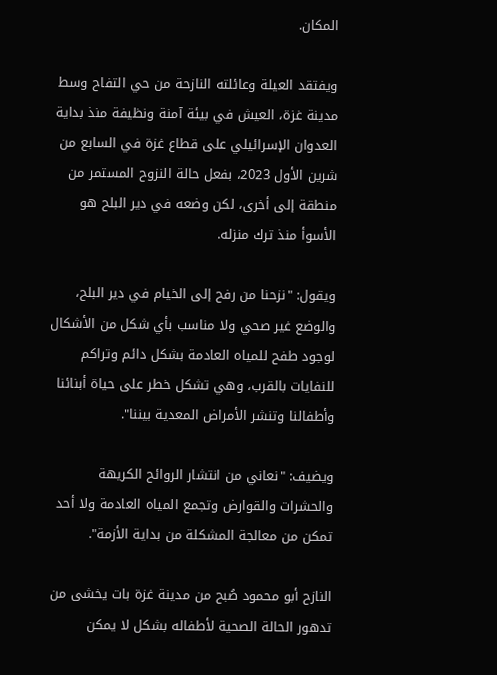المكان.

ويفتقد العيلة وعائلته النازحة من حي التفاح وسط مدينة غزة، العيش في بيئة آمنة ونظيفة منذ بداية العدوان الإسرائيلي على قطاع غزة في السابع من شرين الأول 2023، بفعل حالة النزوح المستمر من منطقة إلى أخرى، لكن وضعه في دير البلح هو الأسوأ منذ ترك منزله.

ويقول: "نزحنا من رفح إلى الخيام في دير البلح، والوضع غير صحي ولا مناسب بأي شكل من الأشكال لوجود طفح للمياه العادمة بشكل دائم وتراكم للنفايات بالقرب، وهي تشكل خطر على حياة أبنائنا وأطفالنا وتنشر الأمراض المعدية بيننا".

ويضيف: "نعاني من انتشار الروائح الكريهة والحشرات والقوارض وتجمع المياه العادمة ولا أحد تمكن من معالجة المشكلة من بداية الأزمة".

النازح أبو محمود صُبح من مدينة غزة بات يخشى من تدهور الحالة الصحية لأطفاله بشكل لا يمكن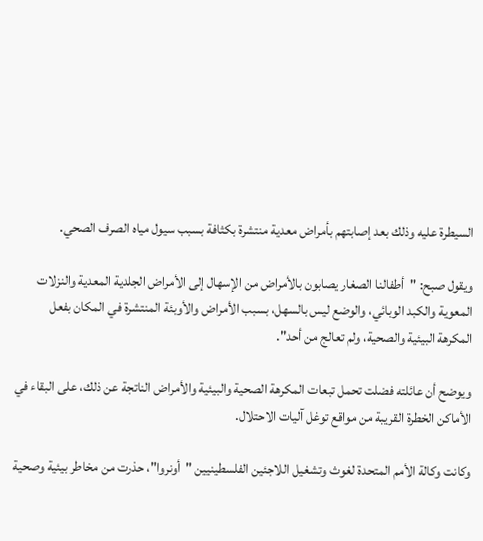السيطرة عليه وذلك بعد إصابتهم بأمراض معدية منتشرة بكثافة بسبب سيول مياه الصرف الصحي.

ويقول صبح: "أطفالنا الصغار يصابون بالأمراض من الإسهال إلى الأمراض الجلدية المعدية والنزلات المعوية والكبد الوبائي، والوضع ليس بالسهل، بسبب الأمراض والأوبئة المنتشرة في المكان بفعل المكرهة البيئية والصحية، ولم تعالج من أحد".

ويوضح أن عائلته فضلت تحمل تبعات المكرهة الصحية والبيئية والأمراض الناتجة عن ذلك، على البقاء في الأماكن الخطرة القريبة من مواقع توغل آليات الاحتلال.

وكانت وكالة الأمم المتحدة لغوث وتشغيل اللاجئين الفلسطينيين "أونروا"، حذرت من مخاطر بيئية وصحية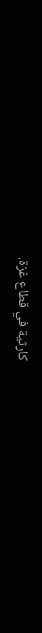كارثية في قطاع غزة.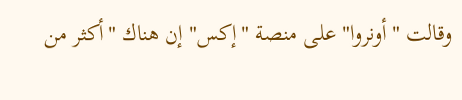وقالت "أونروا" على منصة "إكس" إن هناك "أكثر من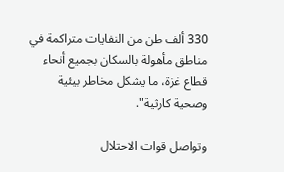330 ألف طن من النفايات متراكمة في مناطق مأهولة بالسكان بجميع أنحاء قطاع غزة، ما يشكل مخاطر بيئية وصحية كارثية".

وتواصل قوات الاحتلال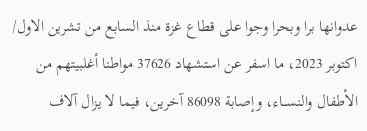عدوانها برا وبحرا وجوا على قطاع غزة منذ السابع من تشرين الاول/ اكتوبر 2023، ما اسفر عن استشهاد 37626 مواطنا أغلبيتهم من الأطفال والنســـاء، وإصابة 86098 آخرين، فيما لا يزال آلاف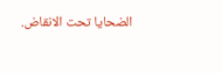الضحايا تحت الانقاض.